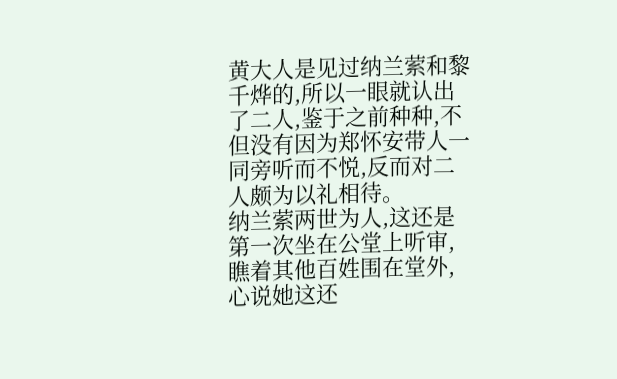黄大人是见过纳兰萦和黎千烨的,所以一眼就认出了二人,鉴于之前种种,不但没有因为郑怀安带人一同旁听而不悦,反而对二人颇为以礼相待。
纳兰萦两世为人,这还是第一次坐在公堂上听审,瞧着其他百姓围在堂外,心说她这还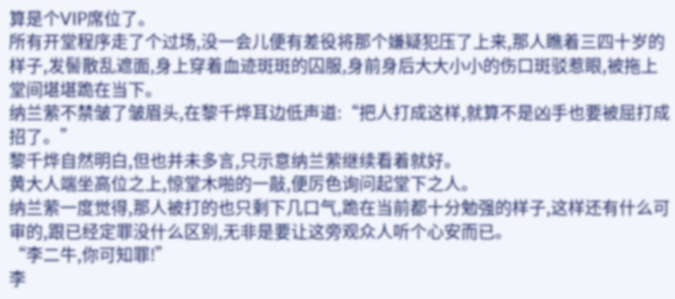算是个VIP席位了。
所有开堂程序走了个过场,没一会儿便有差役将那个嫌疑犯压了上来,那人瞧着三四十岁的样子,发髻散乱遮面,身上穿着血迹斑斑的囚服,身前身后大大小小的伤口斑驳惹眼,被拖上堂间堪堪跪在当下。
纳兰萦不禁皱了皱眉头,在黎千烨耳边低声道:“把人打成这样,就算不是凶手也要被屈打成招了。”
黎千烨自然明白,但也并未多言,只示意纳兰萦继续看着就好。
黄大人端坐高位之上,惊堂木啪的一敲,便厉色询问起堂下之人。
纳兰萦一度觉得,那人被打的也只剩下几口气,跪在当前都十分勉强的样子,这样还有什么可审的,跟已经定罪没什么区别,无非是要让这旁观众人听个心安而已。
“李二牛,你可知罪!”
李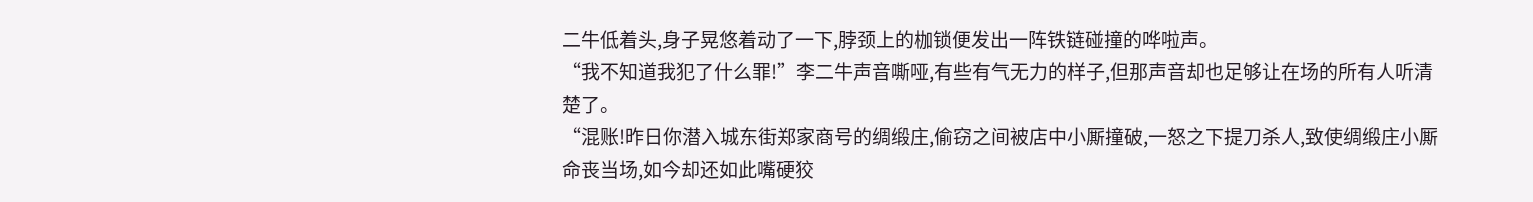二牛低着头,身子晃悠着动了一下,脖颈上的枷锁便发出一阵铁链碰撞的哗啦声。
“我不知道我犯了什么罪!”李二牛声音嘶哑,有些有气无力的样子,但那声音却也足够让在场的所有人听清楚了。
“混账!昨日你潜入城东街郑家商号的绸缎庄,偷窃之间被店中小厮撞破,一怒之下提刀杀人,致使绸缎庄小厮命丧当场,如今却还如此嘴硬狡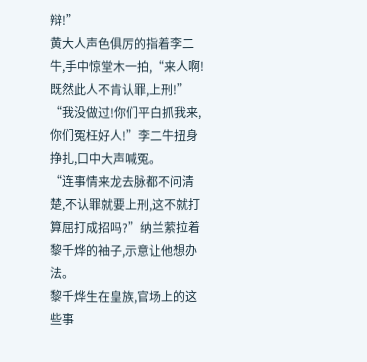辩!”
黄大人声色俱厉的指着李二牛,手中惊堂木一拍,“来人啊!既然此人不肯认罪,上刑!”
“我没做过!你们平白抓我来,你们冤枉好人!”李二牛扭身挣扎,口中大声喊冤。
“连事情来龙去脉都不问清楚,不认罪就要上刑,这不就打算屈打成招吗?”纳兰萦拉着黎千烨的袖子,示意让他想办法。
黎千烨生在皇族,官场上的这些事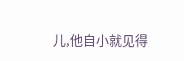儿,他自小就见得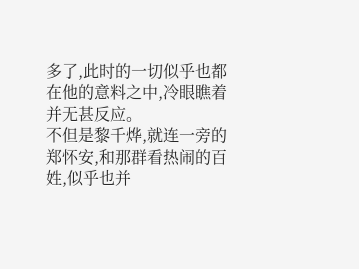多了,此时的一切似乎也都在他的意料之中,冷眼瞧着并无甚反应。
不但是黎千烨,就连一旁的郑怀安,和那群看热闹的百姓,似乎也并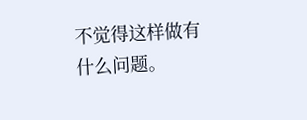不觉得这样做有什么问题。